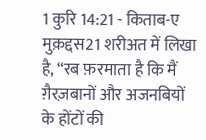1 कुरि 14:21 - किताब-ए मुक़द्दस21 शरीअत में लिखा है, “रब फ़रमाता है कि मैं ग़ैरज़बानों और अजनबियों के होंटों की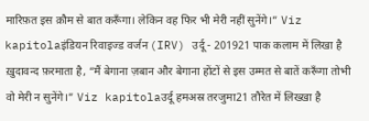मारिफ़त इस क़ौम से बात करूँगा। लेकिन वह फिर भी मेरी नहीं सुनेंगे।” Viz kapitolaइंडियन रिवाइज्ड वर्जन (IRV) उर्दू - 201921 पाक कलाम में लिखा है ख़ुदावन्द फ़रमाता है, “मैं बेगाना ज़बान और बेगाना होंटों से इस उम्मत से बातें करूँगा तोभी वो मेरी न सुनेंगे।” Viz kapitolaउर्दू हमअस्र तरजुमा21 तौरेत में लिख्खा है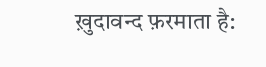ख़ुदावन्द फ़रमाता है: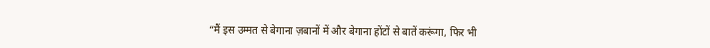“मैं इस उम्मत से बेगाना ज़बानों में और बेगाना होंटों से बातें करूंगा, फिर भी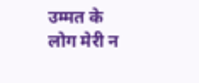उम्मत के लोग मेरी न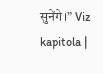सुनेंगे।” Viz kapitola |